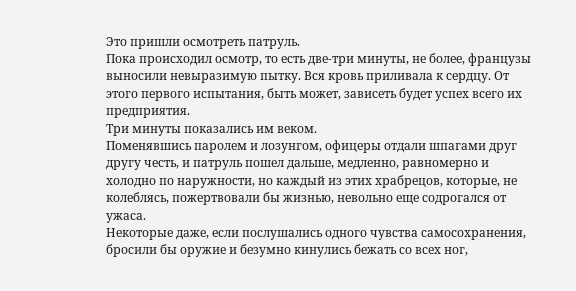Это пришли осмотреть патруль.
Пока происходил осмотр, то есть две-три минуты, не более, французы выносили невыразимую пытку. Вся кровь приливала к сердцу. От этого первого испытания, быть может, зависеть будет успех всего их предприятия.
Три минуты показались им веком.
Поменявшись паролем и лозунгом, офицеры отдали шпагами друг другу честь, и патруль пошел дальше, медленно, равномерно и холодно по наружности, но каждый из этих храбрецов, которые, не колеблясь, пожертвовали бы жизнью, невольно еще содрогался от ужаса.
Некоторые даже, если послушались одного чувства самосохранения, бросили бы оружие и безумно кинулись бежать со всех ног,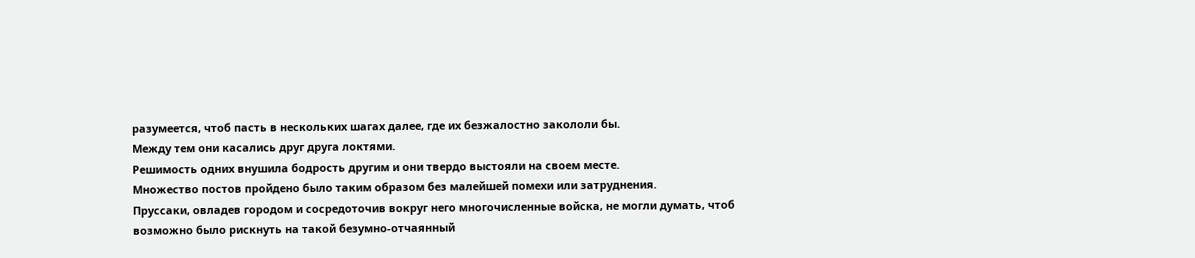разумеется, чтоб пасть в нескольких шагах далее, где их безжалостно закололи бы.
Между тем они касались друг друга локтями.
Решимость одних внушила бодрость другим и они твердо выстояли на своем месте.
Множество постов пройдено было таким образом без малейшей помехи или затруднения.
Пруссаки, овладев городом и сосредоточив вокруг него многочисленные войска, не могли думать, чтоб возможно было рискнуть на такой безумно-отчаянный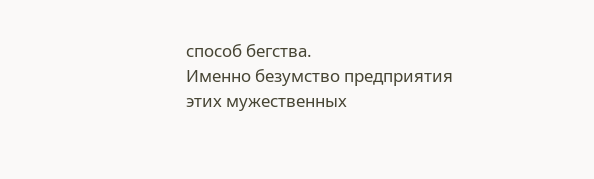способ бегства.
Именно безумство предприятия этих мужественных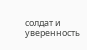солдат и уверенность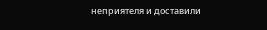неприятеля и доставили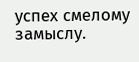успех смелому замыслу.